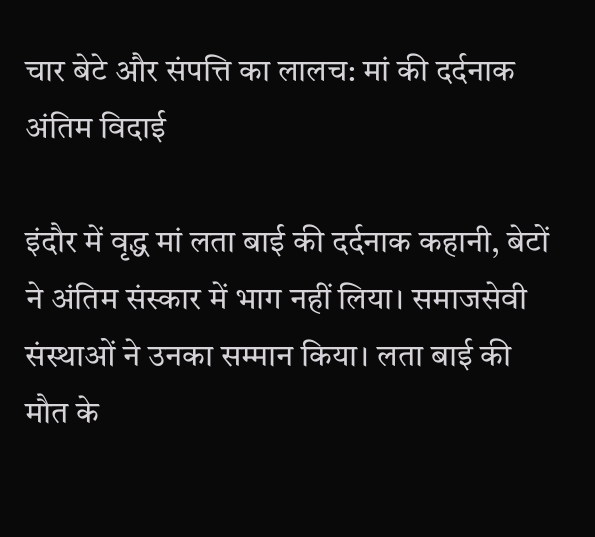चार बेटे और संपत्ति का लालच: मां की दर्दनाक अंतिम विदाई

इंदौर में वृद्ध मां लता बाई की दर्दनाक कहानी, बेटों ने अंतिम संस्कार में भाग नहीं लिया। समाजसेवी संस्थाओं ने उनका सम्मान किया। लता बाई की मौत के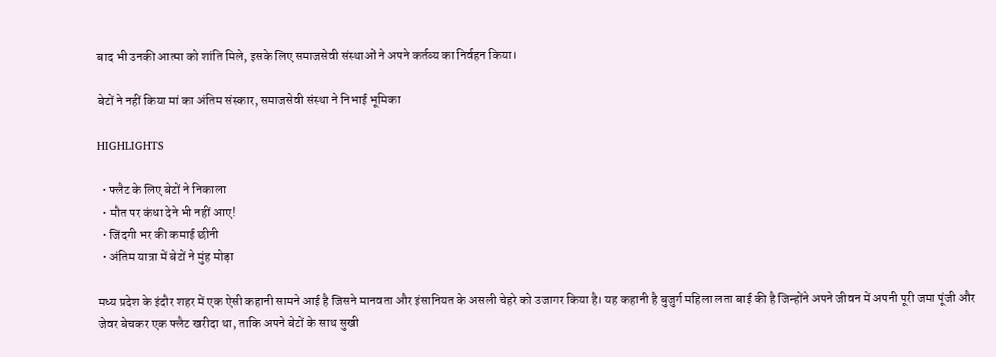बाद भी उनकी आत्मा को शांति मिले, इसके लिए समाजसेवी संस्थाओं ने अपने कर्तव्य का निर्वहन किया।

बेटों ने नहीं किया मां का अंतिम संस्कार, समाजसेवी संस्था ने निभाई भूमिका

HIGHLIGHTS

  • फ्लैट के लिए बेटों ने निकाला
  • मौत पर कंधा देने भी नहीं आए!
  • जिंदगी भर की कमाई छीनी
  • अंतिम यात्रा में बेटों ने मुंह मोड़ा

मध्य प्रदेश के इंदौर शहर में एक ऐसी कहानी सामने आई है जिसने मानवता और इंसानियत के असली चेहरे को उजागर किया है। यह कहानी है बुजुर्ग महिला लता बाई की है जिन्होंने अपने जीवन में अपनी पूरी जमा पूंजी और जेवर बेचकर एक फ्लैट खरीदा था, ताकि अपने बेटों के साथ सुखी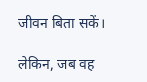जीवन बिता सकें।

लेकिन, जब वह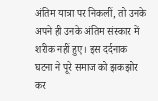अंतिम यात्रा पर निकलीं, तो उनके अपने ही उनके अंतिम संस्कार में शरीक नहीं हुए। इस दर्दनाक घटना ने पूरे समाज को झकझोर कर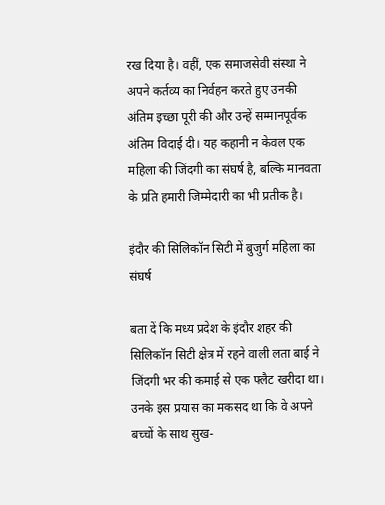रख दिया है। वहीं, एक समाजसेवी संस्था ने अपने कर्तव्य का निर्वहन करते हुए उनकी अंतिम इच्छा पूरी की और उन्हें सम्मानपूर्वक अंतिम विदाई दी। यह कहानी न केवल एक महिला की जिंदगी का संघर्ष है, बल्कि मानवता के प्रति हमारी जिम्मेदारी का भी प्रतीक है।

इंदौर की सिलिकॉन सिटी में बुजुर्ग महिला का संघर्ष

बता दें कि मध्य प्रदेश के इंदौर शहर की सिलिकॉन सिटी क्षेत्र में रहने वाली लता बाई ने जिंदगी भर की कमाई से एक फ्लैट खरीदा था। उनके इस प्रयास का मकसद था कि वे अपने बच्चों के साथ सुख-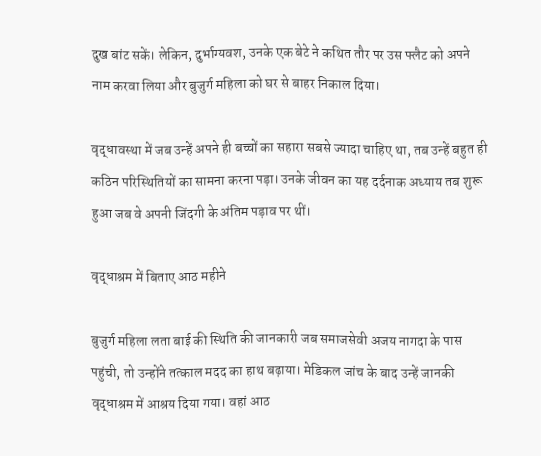दुख बांट सकें। लेकिन, दुर्भाग्यवश, उनके एक बेटे ने कथित तौर पर उस फ्लैट को अपने नाम करवा लिया और बुजुर्ग महिला को घर से बाहर निकाल दिया।

वृद्धावस्था में जब उन्हें अपने ही बच्चों का सहारा सबसे ज्यादा चाहिए था, तब उन्हें बहुत ही कठिन परिस्थितियों का सामना करना पड़ा। उनके जीवन का यह दर्दनाक अध्याय तब शुरू हुआ जब वे अपनी जिंदगी के अंतिम पड़ाव पर थीं।

वृद्धाश्रम में बिताए आठ महीने

बुजुर्ग महिला लता बाई की स्थिति की जानकारी जब समाजसेवी अजय नागदा के पास पहुंची, तो उन्होंने तत्काल मदद का हाथ बढ़ाया। मेडिकल जांच के बाद उन्हें जानकी वृद्धाश्रम में आश्रय दिया गया। वहां आठ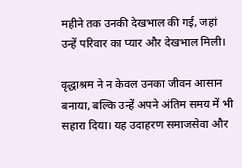महीने तक उनकी देखभाल की गई, जहां उन्हें परिवार का प्यार और देखभाल मिली।

वृद्धाश्रम ने न केवल उनका जीवन आसान बनाया, बल्कि उन्हें अपने अंतिम समय में भी सहारा दिया। यह उदाहरण समाजसेवा और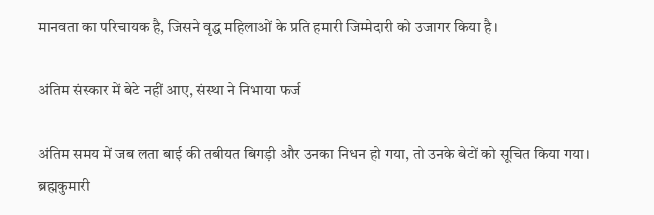मानवता का परिचायक है, जिसने वृद्ध महिलाओं के प्रति हमारी जिम्मेदारी को उजागर किया है।

अंतिम संस्कार में बेटे नहीं आए, संस्था ने निभाया फर्ज

अंतिम समय में जब लता बाई की तबीयत बिगड़ी और उनका निधन हो गया, तो उनके बेटों को सूचित किया गया। ब्रह्मकुमारी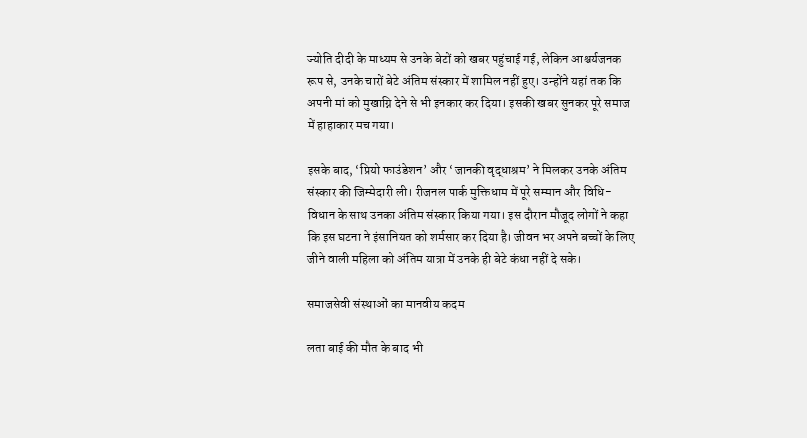ज्योति दीदी के माध्यम से उनके बेटों को खबर पहुंचाई गई, लेकिन आश्चर्यजनक रूप से, उनके चारों बेटे अंतिम संस्कार में शामिल नहीं हुए। उन्होंने यहां तक कि अपनी मां को मुखाग्नि देने से भी इनकार कर दिया। इसकी खबर सुनकर पूरे समाज में हाहाकार मच गया।

इसके बाद, ‘प्रियो फाउंडेशन’ और ‘जानकी वृद्धाश्रम’ ने मिलकर उनके अंतिम संस्कार की जिम्मेदारी ली। रीजनल पार्क मुक्तिधाम में पूरे सम्मान और विधि-विधान के साथ उनका अंतिम संस्कार किया गया। इस दौरान मौजूद लोगों ने कहा कि इस घटना ने इंसानियत को शर्मसार कर दिया है। जीवन भर अपने बच्चों के लिए जीने वाली महिला को अंतिम यात्रा में उनके ही बेटे कंधा नहीं दे सके।

समाजसेवी संस्थाओं का मानवीय कदम

लता बाई की मौत के बाद भी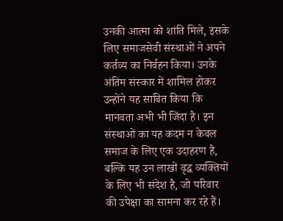उनकी आत्मा को शांति मिले, इसके लिए समाजसेवी संस्थाओं ने अपने कर्तव्य का निर्वहन किया। उनके अंतिम संस्कार में शामिल होकर उन्होंने यह साबित किया कि मानवता अभी भी जिंदा है। इन संस्थाओं का यह कदम न केवल समाज के लिए एक उदाहरण है, बल्कि यह उन लाखों वृद्ध व्यक्तियों के लिए भी संदेश है, जो परिवार की उपेक्षा का सामना कर रहे हैं।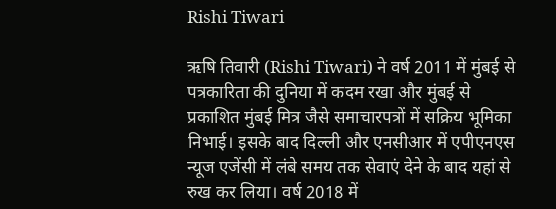Rishi Tiwari

ऋषि तिवारी (Rishi Tiwari) ने वर्ष 2011 में मुंबई से पत्रकारिता की दुनिया में कदम रखा और मुंबई से प्रकाशित मुंबई मित्र जैसे समाचारपत्रों में सक्रिय भूमिका निभाई। इसके बाद दिल्ली और एनसीआर में एपीएनएस न्यूज एजेंसी में लंबे समय तक सेवाएं देने के बाद यहां से रुख कर लिया। वर्ष 2018 में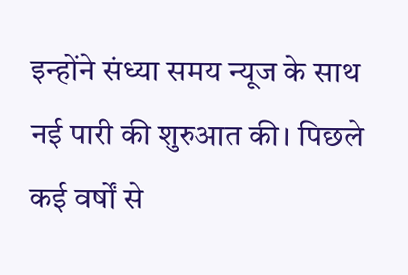इन्होंने संध्या समय न्यूज के साथ नई पारी की शुरुआत की। पिछले कई वर्षों से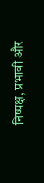निष्पक्ष, प्रभावी और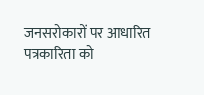जनसरोकारों पर आधारित पत्रकारिता को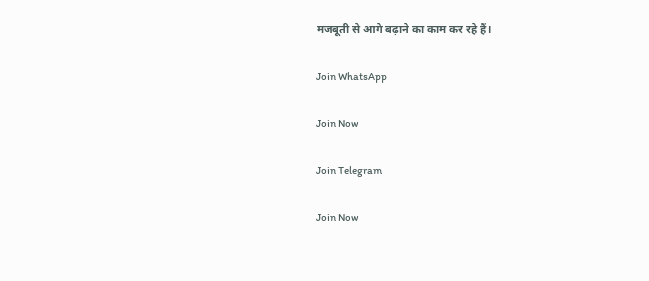मजबूती से आगे बढ़ाने का काम कर रहे हैं।

Join WhatsApp

Join Now

Join Telegram

Join Now